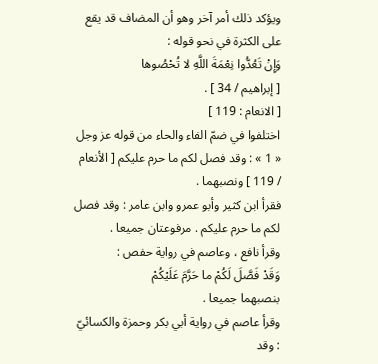ويؤكد ذلك أمر آخر وهو أن المضاف قد يقع على الكثرة في نحو قوله :
وَإِنْ تَعُدُّوا نِعْمَةَ اللَّهِ لا تُحْصُوها
[ إبراهيم / 34 ] .
[ الانعام : 119 ]
اختلفوا في ضمّ الفاء والحاء من قوله عز وجل « 1 » : وقد فصل لكم ما حرم عليكم [ الأنعام / 119 ] ونصبهما .
فقرأ ابن كثير وأبو عمرو وابن عامر : وقد فصل لكم ما حرم عليكم . مرفوعتان جميعا .
وقرأ نافع ، وعاصم في رواية حفص :
وَقَدْ فَصَّلَ لَكُمْ ما حَرَّمَ عَلَيْكُمْ
بنصبهما جميعا .
وقرأ عاصم في رواية أبي بكر وحمزة والكسائيّ : وقد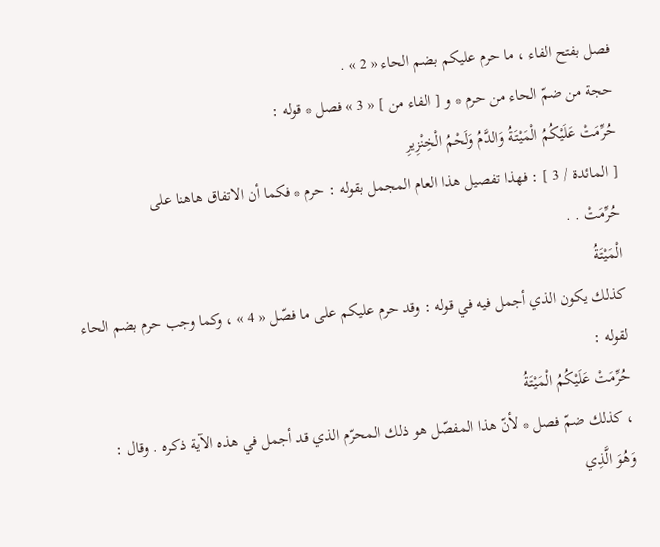فصل بفتح الفاء ، ما حرم عليكم بضم الحاء « 2 » .
حجة من ضمّ الحاء من حرم * و [ الفاء من ] « 3 » فصل * قوله :
حُرِّمَتْ عَلَيْكُمُ الْمَيْتَةُ وَالدَّمُ وَلَحْمُ الْخِنْزِيرِ
[ المائدة / 3 ] : فهذا تفصيل هذا العام المجمل بقوله : حرم * فكما أن الاتفاق هاهنا على
حُرِّمَتْ . .
الْمَيْتَةُ
كذلك يكون الذي أجمل فيه في قوله : وقد حرم عليكم على ما فصّل « 4 » ، وكما وجب حرم بضم الحاء لقوله :
حُرِّمَتْ عَلَيْكُمُ الْمَيْتَةُ
، كذلك ضمّ فصل * لأنّ هذا المفصّل هو ذلك المحرّم الذي قد أجمل في هذه الآية ذكره . وقال :
وَهُوَ الَّذِي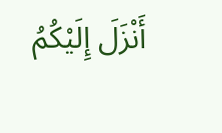أَنْزَلَ إِلَيْكُمُ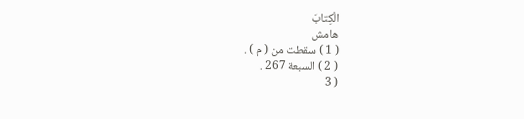الْكِتابَ
هامش
( 1 ) سقطت من ( م ) .
( 2 ) السبعة 267 .
( 3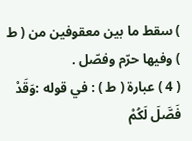) سقط ما بين معقوفين من ( ط ) وفيها حرّم وفصّل .
( 4 ) عبارة ( ط ) : في قوله :وَقَدْ فَصَّلَ لَكُمْ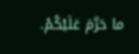ما حَرَّمَ عَلَيْكُمْ.